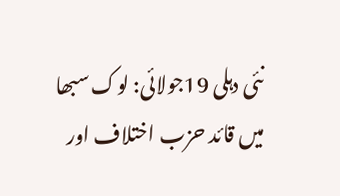نئی دہلی 19جولائی: لوک سبھا میں قائد حزب اختلاف اور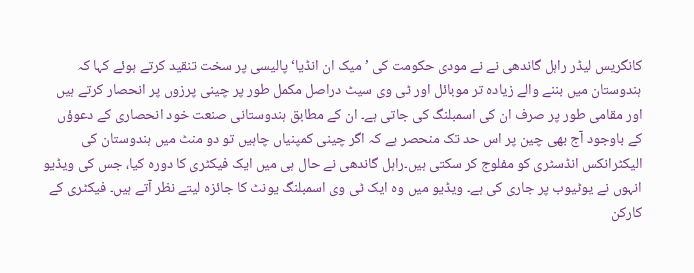کانگریس لیڈر راہل گاندھی نے نے مودی حکومت کی ’میک ان انڈیا‘ پالیسی پر سخت تنقید کرتے ہوئے کہا کہ ہندوستان میں بننے والے زیادہ تر موبائل اور ٹی وی سیٹ دراصل مکمل طور پر چینی پرزوں پر انحصار کرتے ہیں اور مقامی طور پر صرف ان کی اسمبلنگ کی جاتی ہے۔ ان کے مطابق ہندوستانی صنعت خود انحصاری کے دعوؤں کے باوجود آج بھی چین پر اس حد تک منحصر ہے کہ اگر چینی کمپنیاں چاہیں تو دو منٹ میں ہندوستان کی الیکٹرانکس انڈسٹری کو مفلوج کر سکتی ہیں۔راہل گاندھی نے حال ہی میں ایک فیکٹری کا دورہ کیا، جس کی ویڈیو انہوں نے یوٹیوب پر جاری کی ہے۔ ویڈیو میں وہ ایک ٹی وی اسمبلنگ یونٹ کا جائزہ لیتے نظر آتے ہیں۔ فیکٹری کے کارکن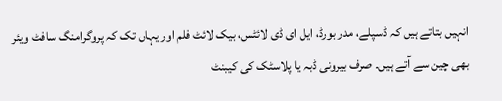انہیں بتاتے ہیں کہ ڈسپلے، مدر بورڈ، ایل ای ڈی لائٹس، بیک لائٹ فلم اور یہاں تک کہ پروگرامنگ سافٹ ویئر بھی چین سے آتے ہیں۔ صرف بیرونی ڈبہ یا پلاسٹک کی کیبنٹ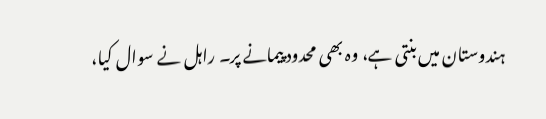ہندوستان میں بنتی ہے، وہ بھی محدود پیمانے پر۔ راہل نے سوال کیا،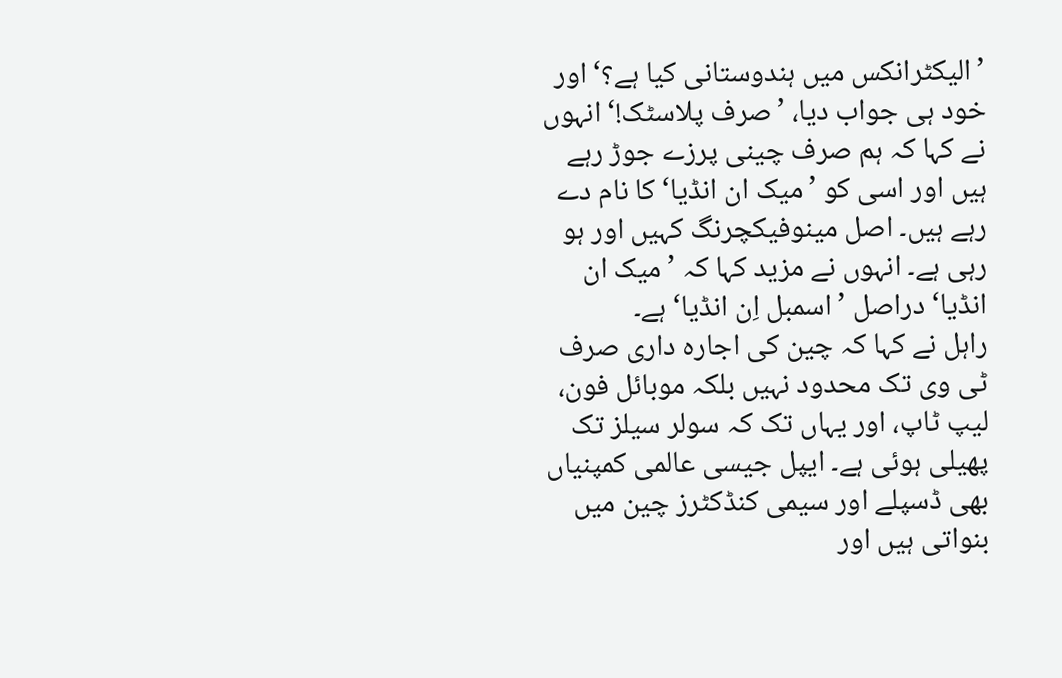’الیکٹرانکس میں ہندوستانی کیا ہے؟‘ اور خود ہی جواب دیا، ’صرف پلاسٹک!‘انہوں نے کہا کہ ہم صرف چینی پرزے جوڑ رہے ہیں اور اسی کو ’میک ان انڈیا‘ کا نام دے رہے ہیں۔ اصل مینوفیکچرنگ کہیں اور ہو رہی ہے۔ انہوں نے مزید کہا کہ ’میک ان انڈیا‘ دراصل ’اسمبل اِن انڈیا‘ ہے۔
راہل نے کہا کہ چین کی اجارہ داری صرف ٹی وی تک محدود نہیں بلکہ موبائل فون، لیپ ٹاپ، اور یہاں تک کہ سولر سیلز تک پھیلی ہوئی ہے۔ ایپل جیسی عالمی کمپنیاں بھی ڈسپلے اور سیمی کنڈکٹرز چین میں بنواتی ہیں اور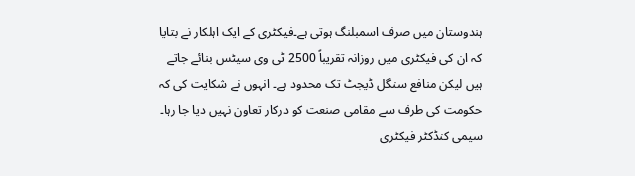ہندوستان میں صرف اسمبلنگ ہوتی ہے۔فیکٹری کے ایک اہلکار نے بتایا کہ ان کی فیکٹری میں روزانہ تقریباً 2500 ٹی وی سیٹس بنائے جاتے ہیں لیکن منافع سنگل ڈیجٹ تک محدود ہے۔ انہوں نے شکایت کی کہ حکومت کی طرف سے مقامی صنعت کو درکار تعاون نہیں دیا جا رہا۔ سیمی کنڈکٹر فیکٹری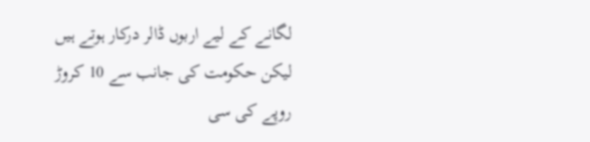لگانے کے لیے اربوں ڈالر درکار ہوتے ہیں لیکن حکومت کی جانب سے 10 کروڑ روپے کی سی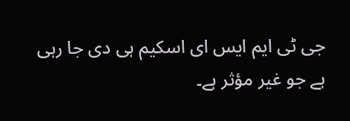جی ٹی ایم ایس ای اسکیم ہی دی جا رہی ہے جو غیر مؤثر ہے۔